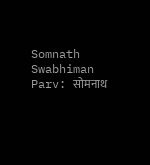Somnath Swabhiman Parv: सोमनाथ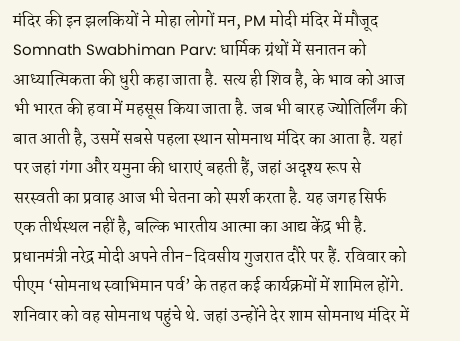मंदिर की इन झलकियों ने मोहा लोगों मन, PM मोदी मंदिर में मौजूद
Somnath Swabhiman Parv: धार्मिक ग्रंथों में सनातन को आध्यात्मिकता की धुरी कहा जाता है. सत्य ही शिव है, के भाव को आज भी भारत की हवा में महसूस किया जाता है. जब भी बारह ज्योतिर्लिंग की बात आती है, उसमें सबसे पहला स्थान सोमनाथ मंदिर का आता है. यहां पर जहां गंगा और यमुना की धाराएं बहती हैं, जहां अदृश्य रूप से सरस्वती का प्रवाह आज भी चेतना को स्पर्श करता है. यह जगह सिर्फ एक तीर्थस्थल नहीं है, बल्कि भारतीय आत्मा का आद्य केंद्र भी है. प्रधानमंत्री नरेद्र मोदी अपने तीन-दिवसीय गुजरात दौरे पर हैं. रविवार को पीएम ‘सोमनाथ स्वाभिमान पर्व’ के तहत कई कार्यक्रमों में शामिल होंगे. शनिवार को वह सोमनाथ पहुंचे थे. जहां उन्होंने देर शाम सोमनाथ मंदिर में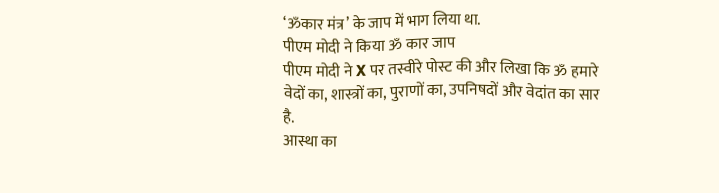‘ॐकार मंत्र’ के जाप में भाग लिया था.
पीएम मोदी ने किया ॐ कार जाप
पीएम मोदी ने X पर तस्वीरे पोस्ट की और लिखा कि ॐ हमारे वेदों का, शास्त्रों का, पुराणों का, उपनिषदों और वेदांत का सार है.
आस्था का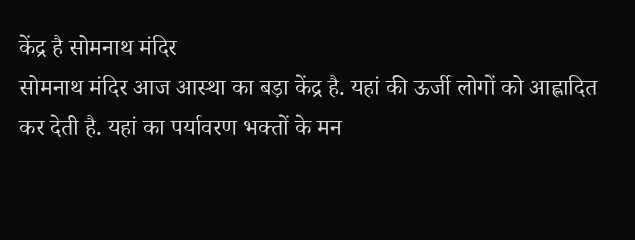केंद्र है सोमनाथ मंदिर
सोमनाथ मंदिर आज आस्था का बड़ा केंद्र है. यहां की ऊर्जी लोगों को आह्लादित कर देती है. यहां का पर्यावरण भक्तों के मन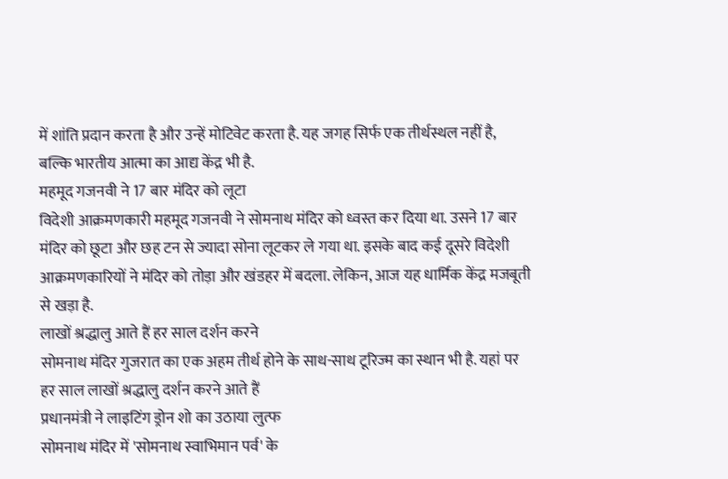में शांति प्रदान करता है और उन्हें मोटिवेट करता है. यह जगह सिर्फ एक तीर्थस्थल नहीं है, बल्कि भारतीय आत्मा का आद्य केंद्र भी है.
महमूद गजनवी ने 17 बार मंदिर को लूटा
विदेशी आक्रमणकारी महमूद गजनवी ने सोमनाथ मंदिर को ध्वस्त कर दिया था. उसने 17 बार मंदिर को छूटा और छह टन से ज्यादा सोना लूटकर ले गया था. इसके बाद कई दूसरे विदेशी आक्रमणकारियों ने मंदिर को तोड़ा और खंडहर में बदला. लेकिन, आज यह धार्मिक केंद्र मजबूती से खड़ा है.
लाखों श्रद्धालु आते हैं हर साल दर्शन करने
सोमनाथ मंदिर गुजरात का एक अहम तीर्थ होने के साथ-साथ टूरिज्म का स्थान भी है. यहां पर हर साल लाखों श्रद्धालु दर्शन करने आते हैं
प्रधानमंत्री ने लाइटिंग ड्रोन शो का उठाया लुत्फ
सोमनाथ मंदिर में 'सोमनाथ स्वाभिमान पर्व' के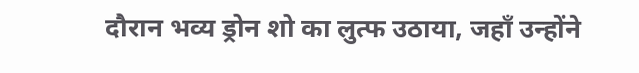दौरान भव्य ड्रोन शो का लुत्फ उठाया, जहाँ उन्होंने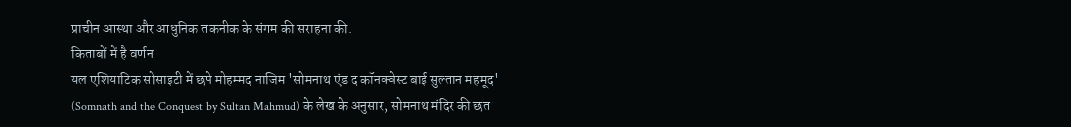प्राचीन आस्था और आधुनिक तकनीक के संगम की सराहना की.
किताबों में है वर्णन
यल एशियाटिक सोसाइटी में छपे मोहम्मद नाजिम 'सोमनाथ एंड द कॉनक्वेस्ट बाई सुल्तान महमूद' (Somnath and the Conquest by Sultan Mahmud) के लेख के अनुसार, सोमनाथ मंदिर की छत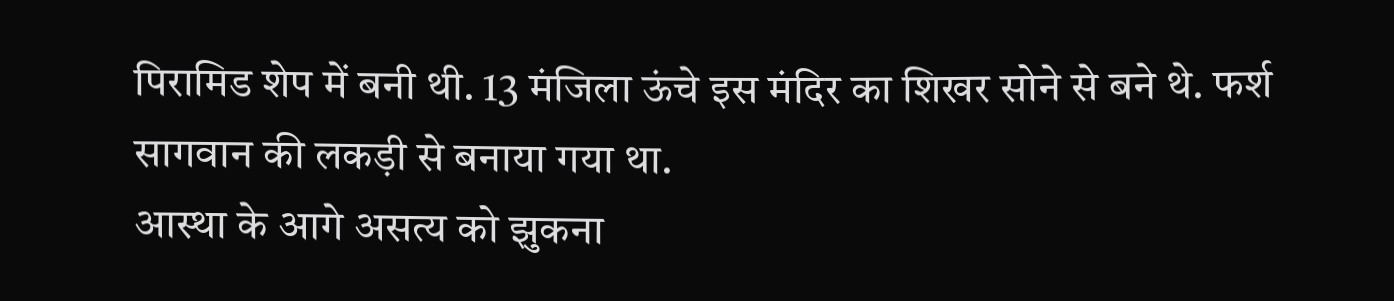पिरामिड शेप में बनी थी. 13 मंजिला ऊंचे इस मंदिर का शिखर सोने से बने थे. फर्श सागवान की लकड़ी से बनाया गया था.
आस्था के आगे असत्य को झुकना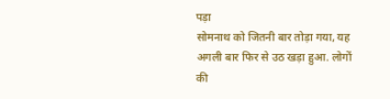पड़ा
सोमनाथ को जितनी बार तोड़ा गया, यह अगली बार फिर से उठ खड़ा हुआ. लोगों की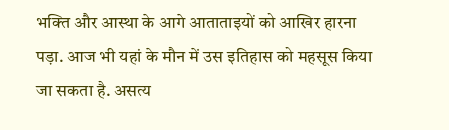भक्ति और आस्था के आगे आताताइयों को आखिर हारना पड़ा. आज भी यहां के मौन में उस इतिहास को महसूस किया जा सकता है. असत्य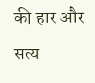की हार और सत्य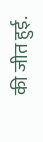की जीत हुई.